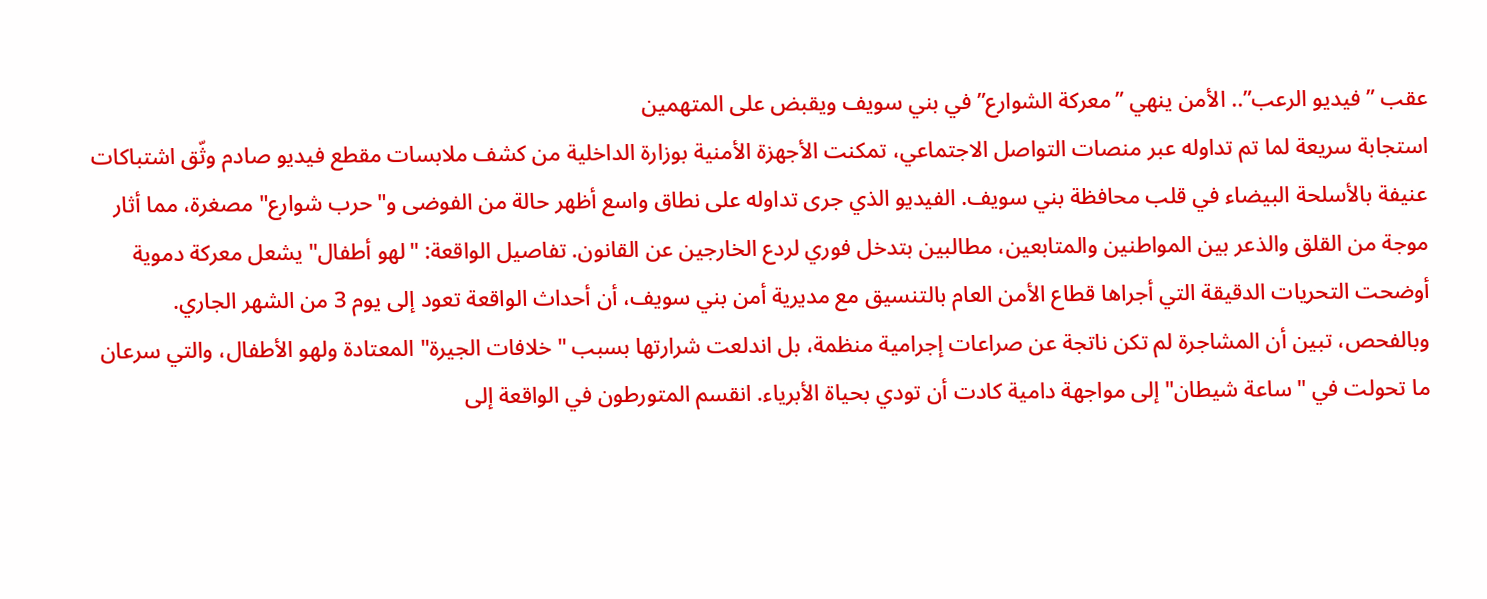عقب ”فيديو الرعب”.. الأمن ينهي ”معركة الشوارع” في بني سويف ويقبض على المتهمين
استجابة سريعة لما تم تداوله عبر منصات التواصل الاجتماعي، تمكنت الأجهزة الأمنية بوزارة الداخلية من كشف ملابسات مقطع فيديو صادم وثّق اشتباكات عنيفة بالأسلحة البيضاء في قلب محافظة بني سويف. الفيديو الذي جرى تداوله على نطاق واسع أظهر حالة من الفوضى و"حرب شوارع" مصغرة، مما أثار موجة من القلق والذعر بين المواطنين والمتابعين، مطالبين بتدخل فوري لردع الخارجين عن القانون. تفاصيل الواقعة: "لهو أطفال" يشعل معركة دموية أوضحت التحريات الدقيقة التي أجراها قطاع الأمن العام بالتنسيق مع مديرية أمن بني سويف، أن أحداث الواقعة تعود إلى يوم 3 من الشهر الجاري. وبالفحص، تبين أن المشاجرة لم تكن ناتجة عن صراعات إجرامية منظمة، بل اندلعت شرارتها بسبب "خلافات الجيرة" المعتادة ولهو الأطفال، والتي سرعان ما تحولت في "ساعة شيطان" إلى مواجهة دامية كادت أن تودي بحياة الأبرياء. انقسم المتورطون في الواقعة إلى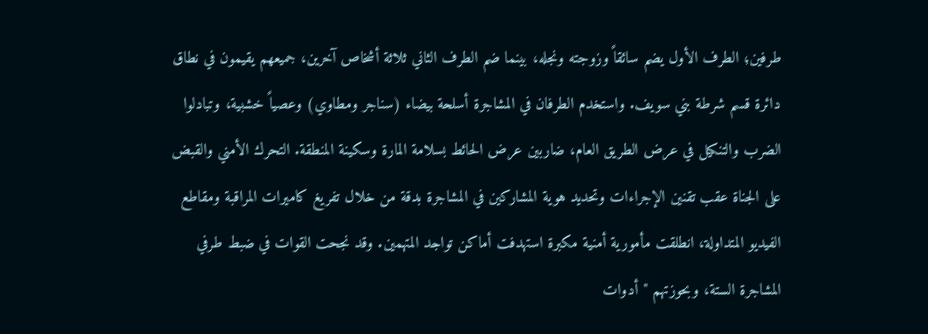طرفين؛ الطرف الأول يضم سائقاً وزوجته ونجله، بينما ضم الطرف الثاني ثلاثة أشخاص آخرين، جميعهم يقيمون في نطاق دائرة قسم شرطة بني سويف. واستخدم الطرفان في المشاجرة أسلحة بيضاء (سناجر ومطاوي) وعصياً خشبية، وتبادلوا الضرب والتنكيل في عرض الطريق العام، ضاربين عرض الحائط بسلامة المارة وسكينة المنطقة. التحرك الأمني والقبض على الجناة عقب تقنين الإجراءات وتحديد هوية المشاركين في المشاجرة بدقة من خلال تفريغ كاميرات المراقبة ومقاطع الفيديو المتداولة، انطلقت مأمورية أمنية مكبرة استهدفت أماكن تواجد المتهمين. وقد نجحت القوات في ضبط طرفي المشاجرة الستة، وبحوزتهم "أدوات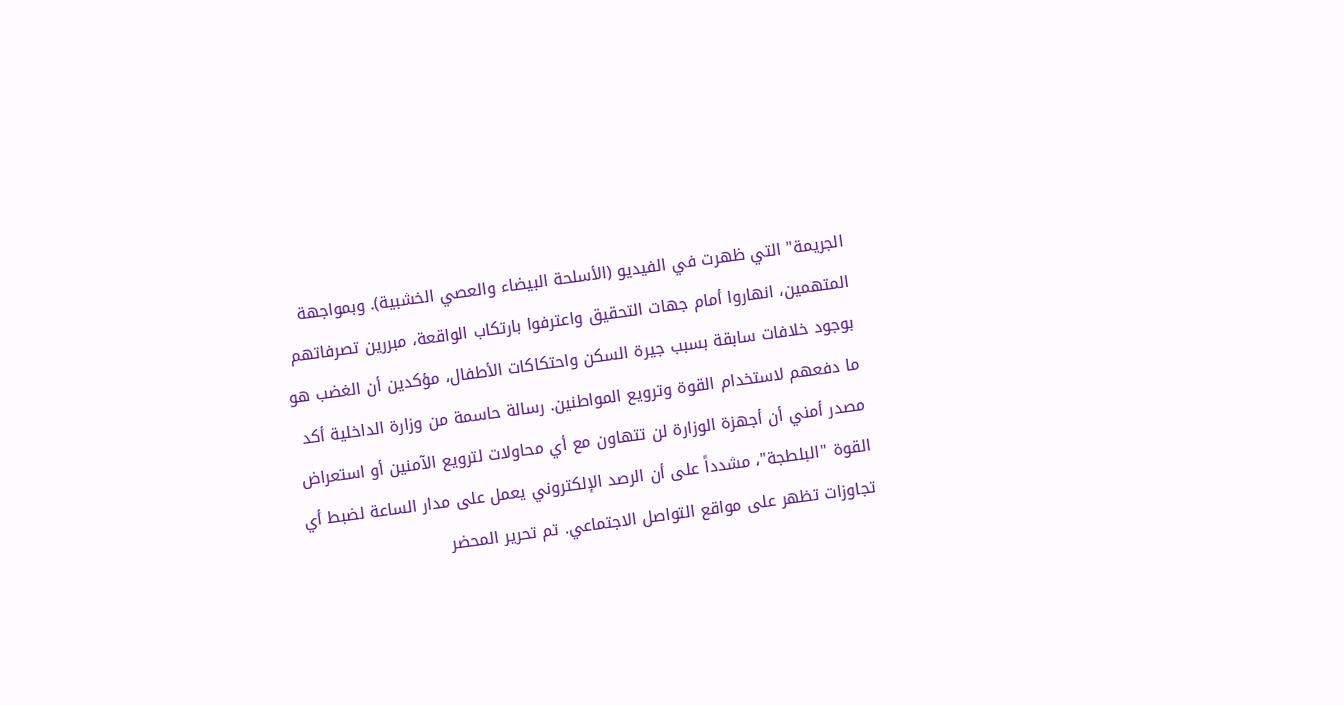الجريمة" التي ظهرت في الفيديو (الأسلحة البيضاء والعصي الخشبية). وبمواجهة المتهمين، انهاروا أمام جهات التحقيق واعترفوا بارتكاب الواقعة، مبررين تصرفاتهم بوجود خلافات سابقة بسبب جيرة السكن واحتكاكات الأطفال، مؤكدين أن الغضب هو ما دفعهم لاستخدام القوة وترويع المواطنين. رسالة حاسمة من وزارة الداخلية أكد مصدر أمني أن أجهزة الوزارة لن تتهاون مع أي محاولات لترويع الآمنين أو استعراض القوة "البلطجة"، مشدداً على أن الرصد الإلكتروني يعمل على مدار الساعة لضبط أي تجاوزات تظهر على مواقع التواصل الاجتماعي. تم تحرير المحضر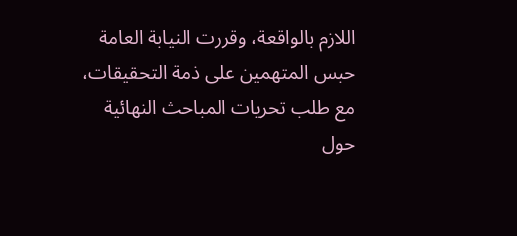اللازم بالواقعة، وقررت النيابة العامة حبس المتهمين على ذمة التحقيقات، مع طلب تحريات المباحث النهائية حول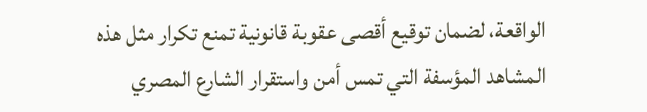الواقعة، لضمان توقيع أقصى عقوبة قانونية تمنع تكرار مثل هذه المشاهد المؤسفة التي تمس أمن واستقرار الشارع المصري